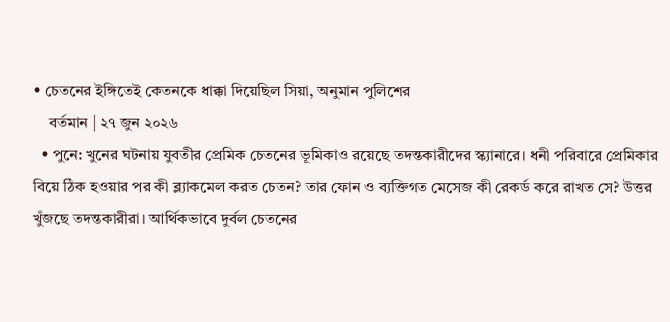• চেতনের ইঙ্গিতেই কেতনকে ধাক্কা দিয়েছিল সিয়া, অনুমান পুলিশের
    বর্তমান | ২৭ জুন ২০২৬
  • পুনে: খুনের ঘটনায় যুবতীর প্রেমিক চেতনের ভূমিকাও রয়েছে তদন্তকারীদের স্ক্যানারে। ধনী পরিবারে প্রেমিকার বিয়ে ঠিক হওয়ার পর কী ব্ল্যাকমেল করত চেতন? তার ফোন ও ব্যক্তিগত মেসেজ কী রেকর্ড করে রাখত সে? উত্তর খুঁজছে তদন্তকারীরা। আর্থিকভাবে দুর্বল চেতনের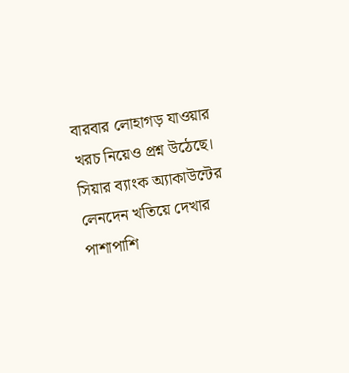বারবার লোহাগড় যাওয়ার খরচ নিয়েও প্রশ্ন উঠেছে।  সিয়ার ব্যাংক অ্যাকাউন্টের লেনদেন খতিয়ে দেখার পাশাপাশি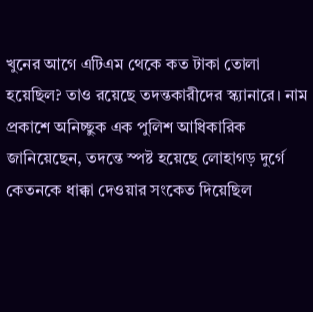খুনের আগে এটিএম থেকে কত টাকা তোলা হয়েছিল? তাও রয়েছে তদন্তকারীদের স্ক্যানারে। নাম প্রকাশে অনিচ্ছুক এক পুলিশ আধিকারিক জানিয়েছেন, তদন্তে স্পষ্ট হয়েছে লোহাগড় দুর্গে কেতনকে ধাক্কা দেওয়ার সংকেত দিয়েছিল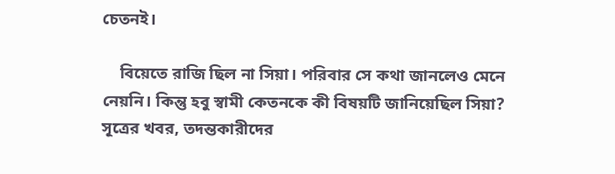চেতনই।

    বিয়েতে রাজি ছিল না সিয়া। পরিবার সে কথা জানলেও মেনে নেয়নি। কিন্তু হবু স্বামী কেতনকে কী বিষয়টি জানিয়েছিল সিয়া? সূত্রের খবর, তদন্তকারীদের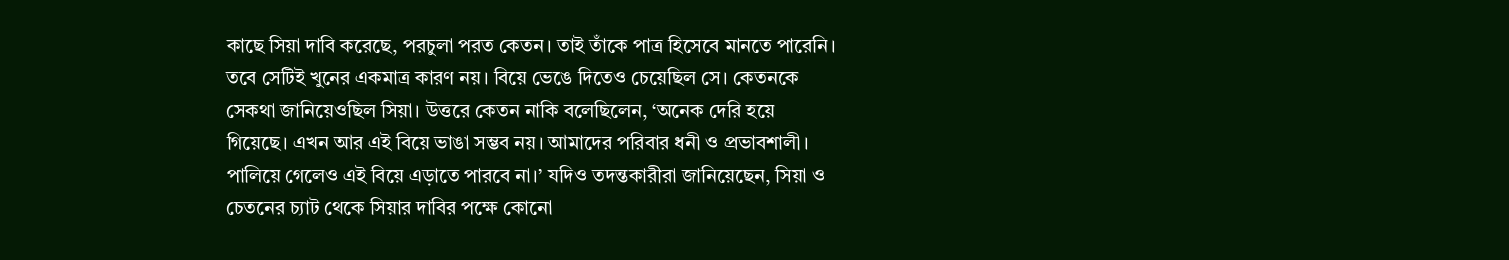কাছে সিয়া দাবি করেছে, পরচুলা পরত কেতন। তাই তাঁকে পাত্র হিসেবে মানতে পারেনি। তবে সেটিই খুনের একমাত্র কারণ নয়। বিয়ে ভেঙে দিতেও চেয়েছিল সে। কেতনকে সেকথা জানিয়েওছিল সিয়া। উত্তরে কেতন নাকি বলেছিলেন, ‘অনেক দেরি হয়ে গিয়েছে। এখন আর এই বিয়ে ভাঙা সম্ভব নয়। আমাদের পরিবার ধনী ও প্রভাবশালী। পালিয়ে গেলেও এই বিয়ে এড়াতে পারবে না।’ যদিও তদন্তকারীরা জানিয়েছেন, সিয়া ও চেতনের চ্যাট থেকে সিয়ার দাবির পক্ষে কোনো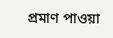প্রমাণ পাওয়া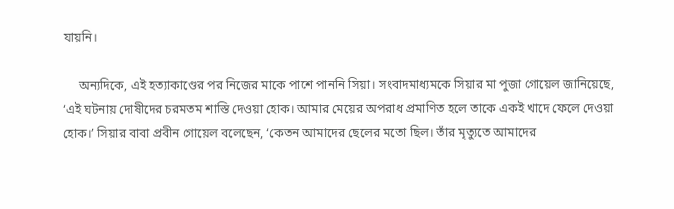যায়নি।

     অন্যদিকে, এই হত্যাকাণ্ডের পর নিজের মাকে পাশে পাননি সিয়া। সংবাদমাধ্যমকে সিয়ার মা পুজা গোয়েল জানিয়েছে, ‘এই ঘটনায় দোষীদের চরমতম শাস্তি দেওয়া হোক। আমার মেয়ের অপরাধ প্রমাণিত হলে তাকে একই খাদে ফেলে দেওয়া হোক।’ সিয়ার বাবা প্রবীন গোয়েল বলেছেন, ‘কেতন আমাদের ছেলের মতো ছিল। তাঁর মৃত্যুতে আমাদের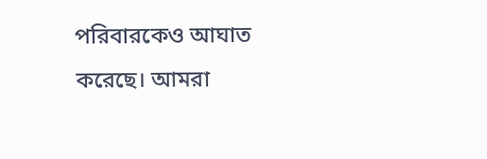পরিবারকেও আঘাত করেছে। আমরা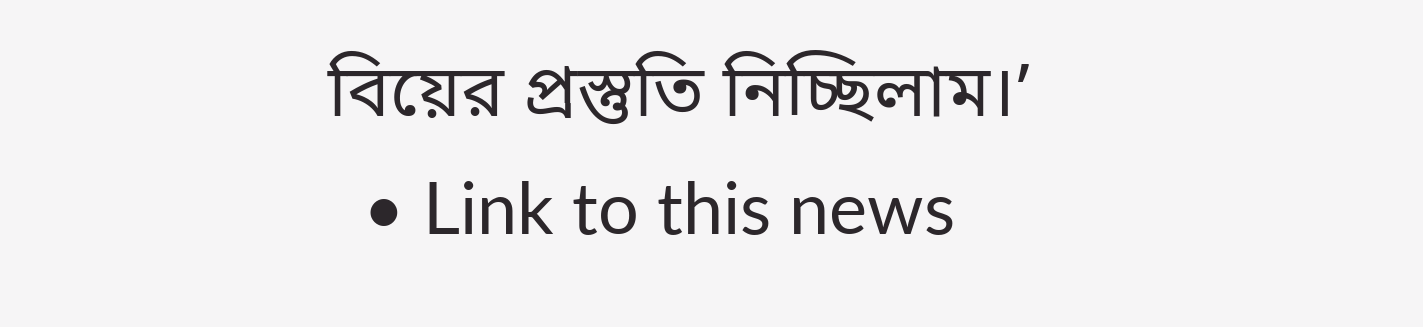বিয়ের প্রস্তুতি নিচ্ছিলাম।’
  • Link to this news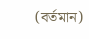(বর্তমান)